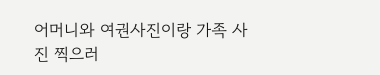어머니와 여권사진이랑 가족 사진 찍으러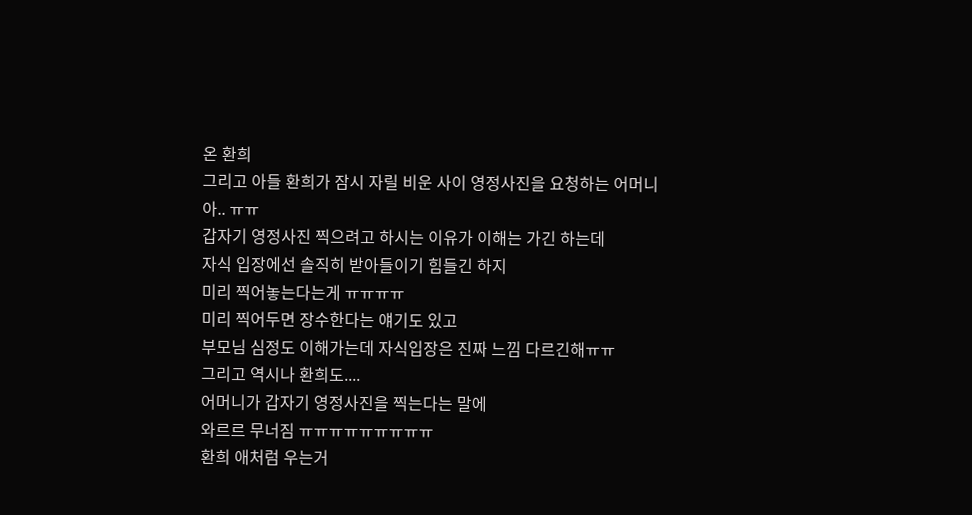온 환희
그리고 아들 환희가 잠시 자릴 비운 사이 영정사진을 요청하는 어머니
아.. ㅠㅠ
갑자기 영정사진 찍으려고 하시는 이유가 이해는 가긴 하는데
자식 입장에선 솔직히 받아들이기 힘들긴 하지
미리 찍어놓는다는게 ㅠㅠㅠㅠ
미리 찍어두면 장수한다는 얘기도 있고
부모님 심정도 이해가는데 자식입장은 진짜 느낌 다르긴해ㅠㅠ
그리고 역시나 환희도....
어머니가 갑자기 영정사진을 찍는다는 말에
와르르 무너짐 ㅠㅠㅠㅠㅠㅠㅠㅠㅠ
환희 애처럼 우는거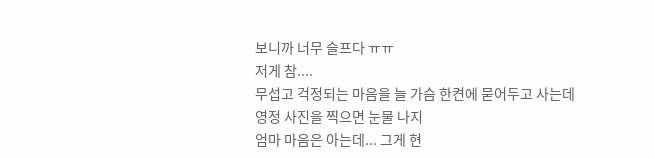보니까 너무 슬프다 ㅠㅠ
저게 참....
무섭고 걱정되는 마음을 늘 가슴 한켠에 묻어두고 사는데
영정 사진을 찍으면 눈물 나지
엄마 마음은 아는데... 그게 현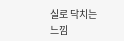실로 닥치는 느낌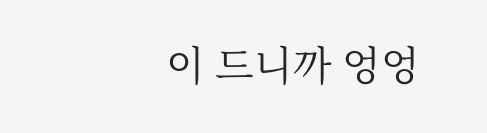이 드니까 엉엉